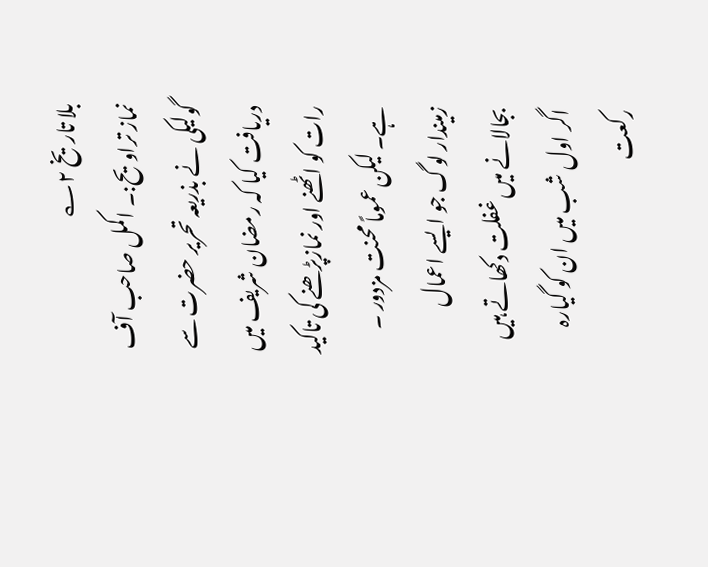بلا تاریخ ۲؎
نماز تراویح:۔ اکمل صاحب آف گولیکی نے بذریعہ تحریر حضرت سے دریافت کیا کہ رمضان شریف میں رات کو اٹھنے اور نمازپڑھنے کی تاکید ہے۔ لیکن عموماً محنت مزدور ۔ زمیندار لوگ جو ایسے اعمال بجالانے میں غفلت دکھاتے ہیں اگر اول شب میں ان کو گیارہ رکعت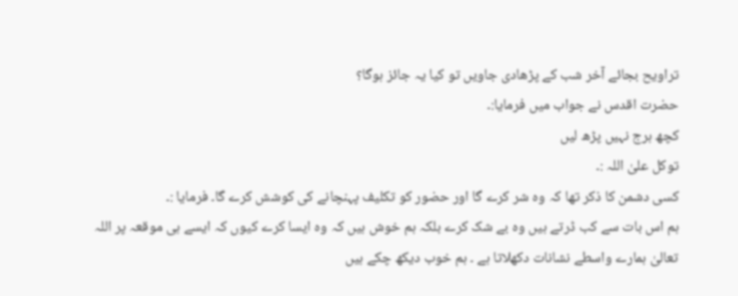تراویح بجائے آخر شب کے پڑھادی جاویں تو کیا یہ جائز ہوگا؟
حضرت اقدس نے جواب میں فرمایا:۔
کچھ ہرج نہیں پڑھ لیں
توکل علیٰ اللہ :۔
کسی دشمن کا ذکر تھا کہ وہ شر کرے گا اور حضور کو تکلیف پہنچانے کی کوشش کرے گا۔ فرمایا :۔
ہم اس بات سے کب ڈرتے ہیں وہ بے شک کرے بلکہ ہم خوش ہیں کہ وہ ایسا کرے کیوں کہ ایسے ہی موقعہ پر اللہ تعالیٰ ہمارے واسطے نشانات دکھلاتا ہے ۔ ہم خوب دیکھ چکے ہیں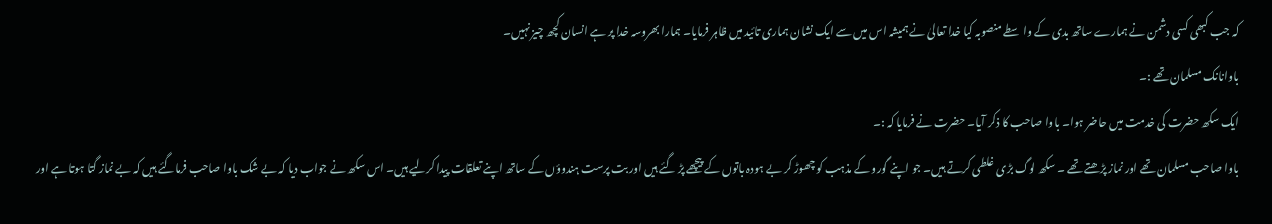کہ جب کبھی کسی دشمن نے ہمارے ساتھ بدی کے واسطے منصوبہ کیا خدا تعالیٰ نے ہمیشہ اس میں سے ایک نشان ہماری تائید میں ظاہر فرمایا۔ ہمارا بھروسہ خدا پر ہے انسان کچھ چیز نہیں۔
باوانانک مسلمان تھے :۔
ایک سکھ حضرت کی خدمت میں حاضر ہوا۔ باوا صاحب کا ذکر آیا۔ حضرت نے فرمایا کہ :۔
باوا صاحب مسلمان تھے اور نماز پڑھتے تھے ۔ سکھ لوگ بڑی غلطی کرتے ہیں۔ جو اپنے گورو کے مذہب کو چھوڑ کر بے ہودہ باتوں کے پیچھے پڑ گئے ہیں اور بت پرست ہندوؤں کے ساتھ اپنے تعلقات پیدا کرلیے ہیں۔ اس سکھ نے جواب دیا کہ بے شک باوا صاحب فرماگئے ہیں کہ بے نماز گتا ہوتا ہے اور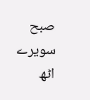صبح سویرے اٹھ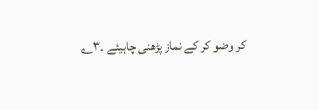کر وضو کر کے نماز پڑھنی چاہیئے ۔۳؎